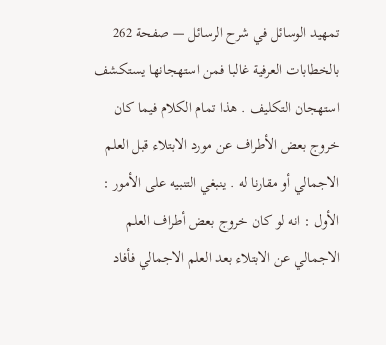تمهيد الوسائل في شرح الرسائل — صفحة 262
بالخطابات العرفية غالبا فمن استهجانها يستكشف استهجان التكليف . هذا تمام الكلام فيما كان خروج بعض الأطراف عن مورد الابتلاء قبل العلم الاجمالي أو مقارنا له . ينبغي التنبيه على الأمور : الأول : انه لو كان خروج بعض أطراف العلم الاجمالي عن الابتلاء بعد العلم الاجمالي فأفاد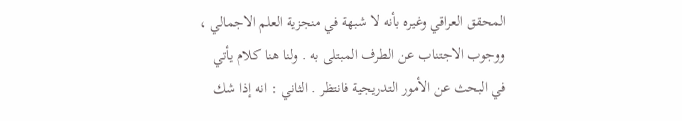المحقق العراقي وغيره بأنه لا شبهة في منجزية العلم الاجمالي ، ووجوب الاجتناب عن الطرف المبتلى به . ولنا هنا كلام يأتي في البحث عن الأمور التدريجية فانتظر . الثاني : انه إذا شك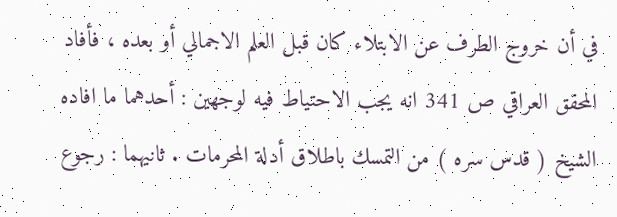في أن خروج الطرف عن الابتلاء كان قبل العلم الاجمالي أو بعده ، فأفاد المحقق العراقي ص 341 انه يجب الاحتياط فيه لوجهين : أحدهما ما افاده الشيخ ( قدس سره ) من التمسك باطلاق أدلة المحرمات . ثانيهما : رجوع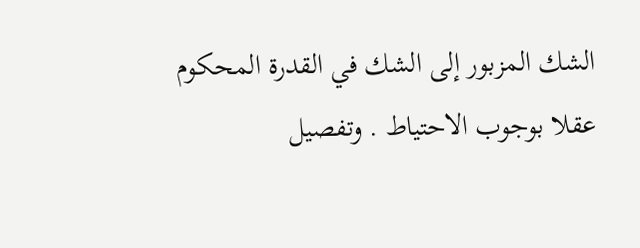الشك المزبور إلى الشك في القدرة المحكوم عقلا بوجوب الاحتياط . وتفصيل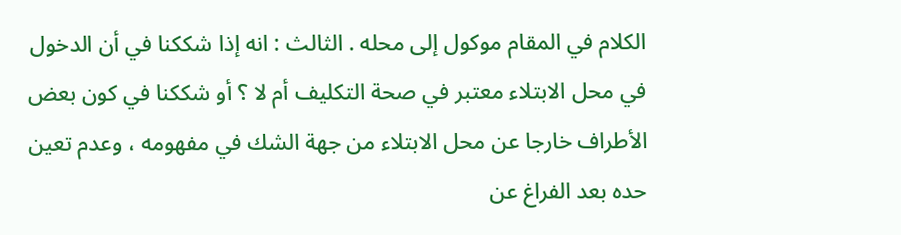الكلام في المقام موكول إلى محله . الثالث : انه إذا شككنا في أن الدخول في محل الابتلاء معتبر في صحة التكليف أم لا ؟ أو شككنا في كون بعض الأطراف خارجا عن محل الابتلاء من جهة الشك في مفهومه ، وعدم تعين حده بعد الفراغ عن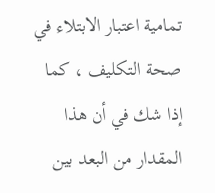تمامية اعتبار الابتلاء في صحة التكليف ، كما إذا شك في أن هذا المقدار من البعد بين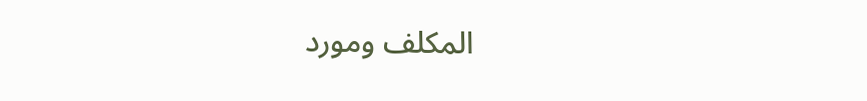المكلف ومورد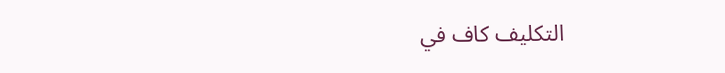التكليف كاف في